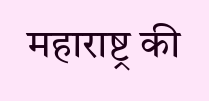महाराष्ट्र की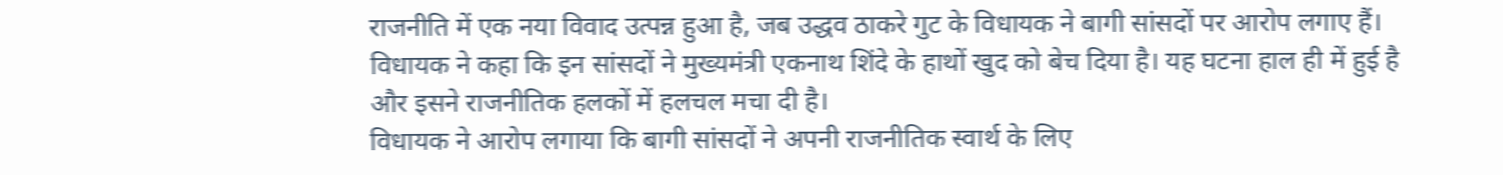राजनीति में एक नया विवाद उत्पन्न हुआ है, जब उद्धव ठाकरे गुट के विधायक ने बागी सांसदों पर आरोप लगाए हैं। विधायक ने कहा कि इन सांसदों ने मुख्यमंत्री एकनाथ शिंदे के हाथों खुद को बेच दिया है। यह घटना हाल ही में हुई है और इसने राजनीतिक हलकों में हलचल मचा दी है।
विधायक ने आरोप लगाया कि बागी सांसदों ने अपनी राजनीतिक स्वार्थ के लिए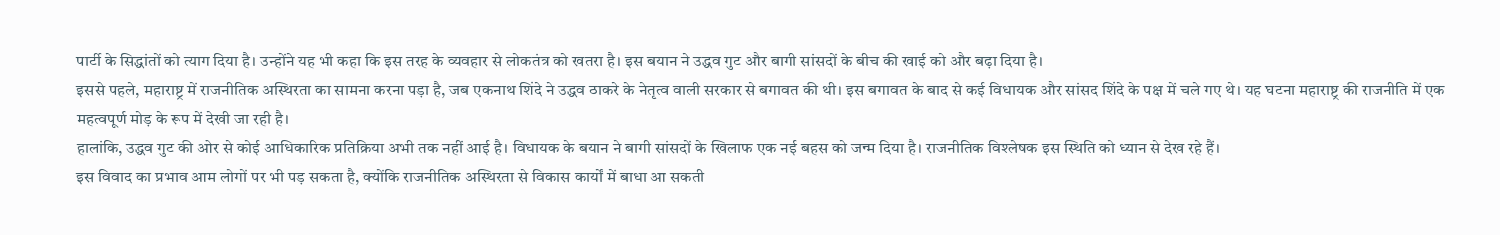पार्टी के सिद्धांतों को त्याग दिया है। उन्होंने यह भी कहा कि इस तरह के व्यवहार से लोकतंत्र को खतरा है। इस बयान ने उद्धव गुट और बागी सांसदों के बीच की खाई को और बढ़ा दिया है।
इससे पहले, महाराष्ट्र में राजनीतिक अस्थिरता का सामना करना पड़ा है, जब एकनाथ शिंदे ने उद्धव ठाकरे के नेतृत्व वाली सरकार से बगावत की थी। इस बगावत के बाद से कई विधायक और सांसद शिंदे के पक्ष में चले गए थे। यह घटना महाराष्ट्र की राजनीति में एक महत्वपूर्ण मोड़ के रूप में देखी जा रही है।
हालांकि, उद्धव गुट की ओर से कोई आधिकारिक प्रतिक्रिया अभी तक नहीं आई है। विधायक के बयान ने बागी सांसदों के खिलाफ एक नई बहस को जन्म दिया है। राजनीतिक विश्लेषक इस स्थिति को ध्यान से देख रहे हैं।
इस विवाद का प्रभाव आम लोगों पर भी पड़ सकता है, क्योंकि राजनीतिक अस्थिरता से विकास कार्यों में बाधा आ सकती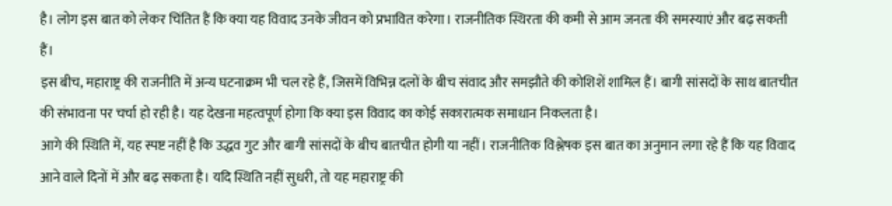है। लोग इस बात को लेकर चिंतित हैं कि क्या यह विवाद उनके जीवन को प्रभावित करेगा। राजनीतिक स्थिरता की कमी से आम जनता की समस्याएं और बढ़ सकती हैं।
इस बीच, महाराष्ट्र की राजनीति में अन्य घटनाक्रम भी चल रहे हैं, जिसमें विभिन्न दलों के बीच संवाद और समझौते की कोशिशें शामिल हैं। बागी सांसदों के साथ बातचीत की संभावना पर चर्चा हो रही है। यह देखना महत्वपूर्ण होगा कि क्या इस विवाद का कोई सकारात्मक समाधान निकलता है।
आगे की स्थिति में, यह स्पष्ट नहीं है कि उद्धव गुट और बागी सांसदों के बीच बातचीत होगी या नहीं। राजनीतिक विश्लेषक इस बात का अनुमान लगा रहे हैं कि यह विवाद आने वाले दिनों में और बढ़ सकता है। यदि स्थिति नहीं सुधरी, तो यह महाराष्ट्र की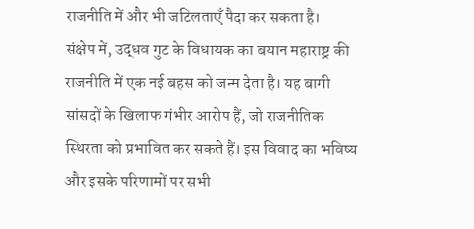राजनीति में और भी जटिलताएँ पैदा कर सकता है।
संक्षेप में, उद्धव गुट के विधायक का बयान महाराष्ट्र की राजनीति में एक नई बहस को जन्म देता है। यह बागी सांसदों के खिलाफ गंभीर आरोप हैं, जो राजनीतिक स्थिरता को प्रभावित कर सकते हैं। इस विवाद का भविष्य और इसके परिणामों पर सभी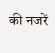की नजरें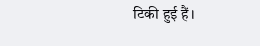टिकी हुई हैं।